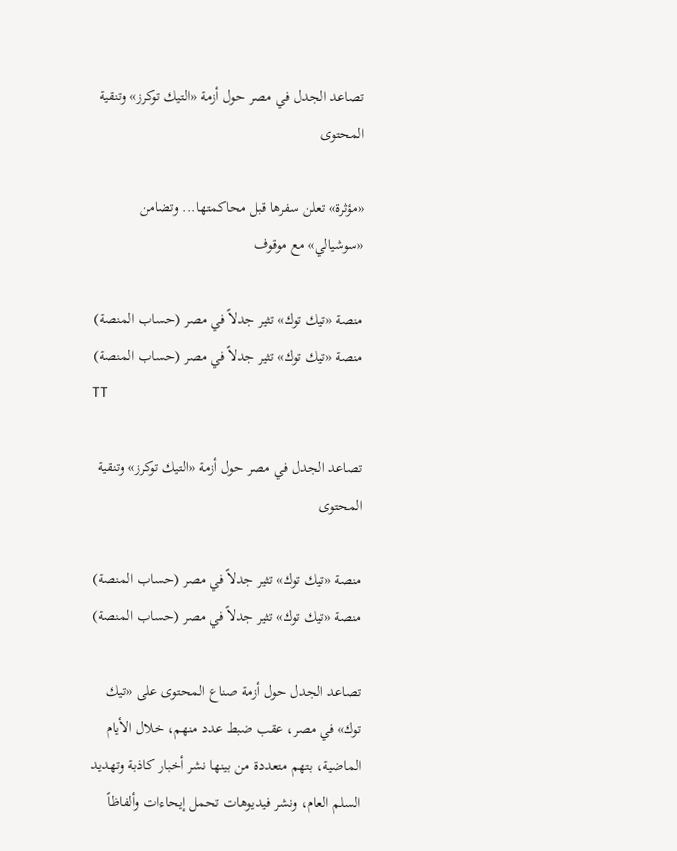تصاعد الجدل في مصر حول أزمة «التيك توكرز» وتنقية المحتوى

«مؤثرة» تعلن سفرها قبل محاكمتها... وتضامن «سوشيالي» مع موقوف

منصة «تيك توك» تثير جدلاً في مصر (حساب المنصة)
منصة «تيك توك» تثير جدلاً في مصر (حساب المنصة)
TT

تصاعد الجدل في مصر حول أزمة «التيك توكرز» وتنقية المحتوى

منصة «تيك توك» تثير جدلاً في مصر (حساب المنصة)
منصة «تيك توك» تثير جدلاً في مصر (حساب المنصة)

تصاعد الجدل حول أزمة صناع المحتوى على «تيك توك» في مصر، عقب ضبط عدد منهم، خلال الأيام الماضية، بتهم متعددة من بينها نشر أخبار كاذبة وتهديد السلم العام، ونشر فيديوهات تحمل إيحاءات وألفاظاً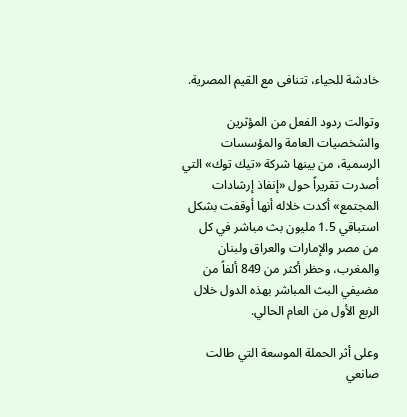خادشة للحياء، تتنافى مع القيم المصرية.

وتوالت ردود الفعل من المؤثرين والشخصيات العامة والمؤسسات الرسمية، من بينها شركة «تيك توك» التي أصدرت تقريراً حول «إنفاذ إرشادات المجتمع» أكدت خلاله أنها أوقفت بشكل استباقي 1.5 مليون بث مباشر في كل من مصر والإمارات والعراق ولبنان والمغرب، وحظر أكثر من 849 ألفاً من مضيفي البث المباشر بهذه الدول خلال الربع الأول من العام الحالي.

وعلى أثر الحملة الموسعة التي طالت صانعي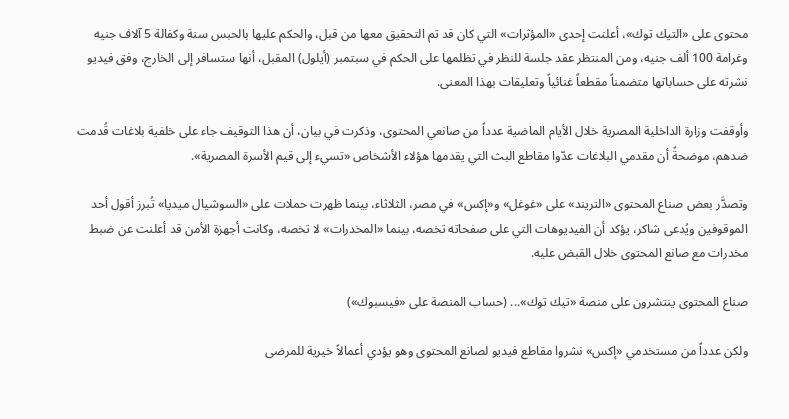محتوى على «التيك توك»، أعلنت إحدى «المؤثرات» التي كان قد تم التحقيق معها من قبل، والحكم عليها بالحبس سنة وكفالة 5 آلاف جنيه وغرامة 100 ألف جنيه، ومن المنتظر عقد جلسة للنظر في تظلمها على الحكم في سبتمبر (أيلول) المقبل، أنها ستسافر إلى الخارج، وفق فيديو نشرته على حساباتها متضمناً مقطعاً غنائياً وتعليقات بهذا المعنى.

وأوقفت وزارة الداخلية المصرية خلال الأيام الماضية عدداً من صانعي المحتوى، وذكرت في بيان، أن هذا التوقيف جاء على خلفية بلاغات قُدمت ضدهم، موضحةً أن مقدمي البلاغات عدّوا مقاطع البث التي يقدمها هؤلاء الأشخاص «تسيء إلى قيم الأسرة المصرية».

وتصدَّر بعض صناع المحتوى «التريند» على «غوغل» و«إكس» في مصر، الثلاثاء، بينما ظهرت حملات على «السوشيال ميديا» تُبرز أقول أحد الموقوفين ويُدعى شاكر، يؤكد أن الفيديوهات التي على صفحاته تخصه، بينما «المخدرات» لا تخصه، وكانت أجهزة الأمن قد أعلنت عن ضبط مخدرات مع صانع المحتوى خلال القبض عليه.

صناع المحتوى ينتشرون على منصة «تيك توك»... (حساب المنصة على «فيسبوك»)

ولكن عدداً من مستخدمي «إكس» نشروا مقاطع فيديو لصانع المحتوى وهو يؤدي أعمالاً خيرية للمرضى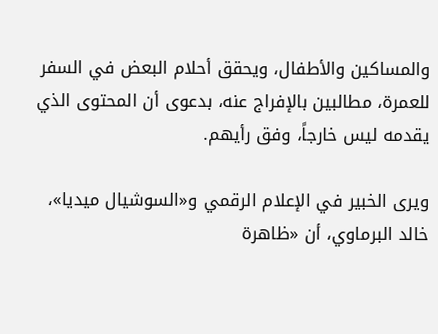والمساكين والأطفال، ويحقق أحلام البعض في السفر للعمرة، مطالبين بالإفراج عنه، بدعوى أن المحتوى الذي يقدمه ليس خارجاً، وفق رأيهم.

ويرى الخبير في الإعلام الرقمي و«السوشيال ميديا»، خالد البرماوي، أن «ظاهرة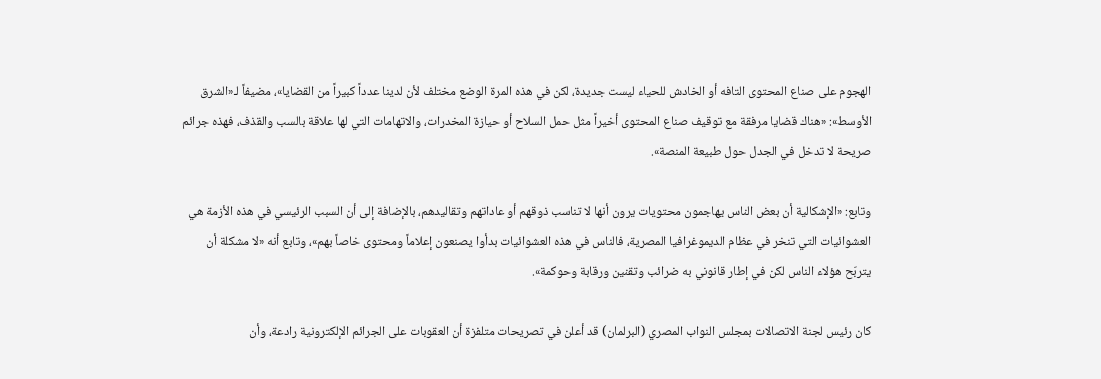الهجوم على صناع المحتوى التافه أو الخادش للحياء ليست جديدة، لكن في هذه المرة الوضع مختلف لأن لدينا عدداً كبيراً من القضايا»، مضيفاً لـ«الشرق الأوسط»: «هناك قضايا مرفقة مع توقيف صناع المحتوى أخيراً مثل حمل السلاح أو حيازة المخدرات، والاتهامات التي لها علاقة بالسب والقذف، فهذه جرائم صريحة لا تدخل في الجدل حول طبيعة المنصة».

وتابع: «الإشكالية أن بعض الناس يهاجمون محتويات يرون أنها لا تناسب ذوقهم أو عاداتهم وتقاليدهم، بالإضافة إلى أن السبب الرئيسي في هذه الأزمة هي العشوائيات التي تنخر في عظام الديموغرافيا المصرية، فالناس في هذه العشوائيات بدأوا يصنعون إعلاماً ومحتوى خاصاً بهم»، وتابع أنه «لا مشكلة أن يتربّح هؤلاء الناس لكن في إطار قانوني به ضرائب وتقنين ورقابة وحوكمة».

كان رئيس لجنة الاتصالات بمجلس النواب المصري (البرلمان) قد أعلن في تصريحات متلفزة أن العقوبات على الجرائم الإلكترونية رادعة، وأن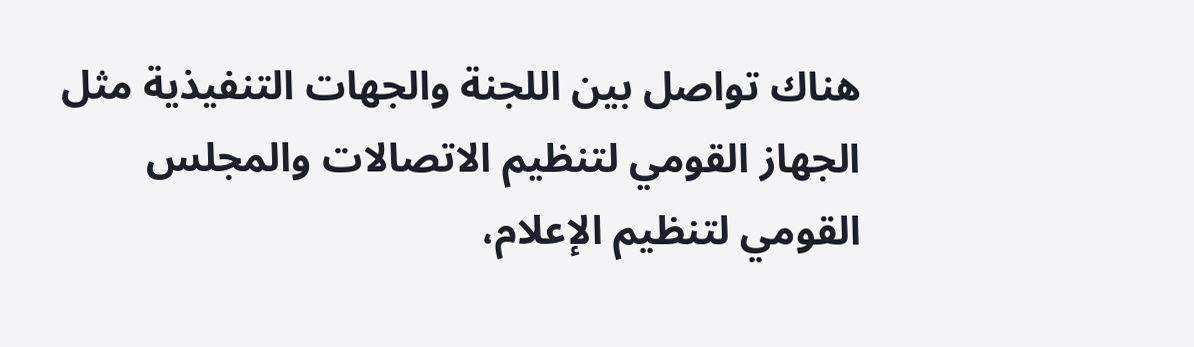هناك تواصل بين اللجنة والجهات التنفيذية مثل الجهاز القومي لتنظيم الاتصالات والمجلس القومي لتنظيم الإعلام،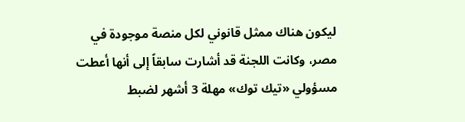ليكون هناك ممثل قانوني لكل منصة موجودة في مصر، وكانت اللجنة قد أشارت سابقاً إلى أنها أعطت مسؤولي «تيك توك» مهلة 3 أشهر لضبط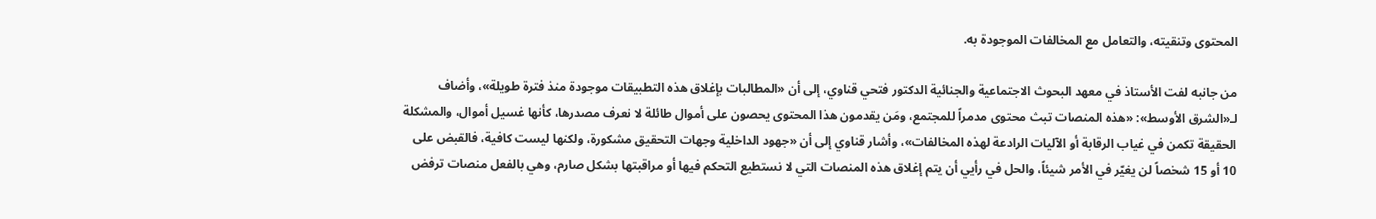المحتوى وتنقيته، والتعامل مع المخالفات الموجودة به.

من جانبه لفت الأستاذ في معهد البحوث الاجتماعية والجنائية الدكتور فتحي قناوي، إلى أن «المطالبات بإغلاق هذه التطبيقات موجودة منذ فترة طويلة»، وأضاف لـ«الشرق الأوسط»: «هذه المنصات تبث محتوى مدمراً للمجتمع، ومَن يقدمون هذا المحتوى يحصون على أموال طائلة لا نعرف مصدرها، كأنها غسيل أموال، والمشكلة الحقيقة تكمن في غياب الرقابة أو الآليات الرادعة لهذه المخالفات»، وأشار قناوي إلى أن «جهود الداخلية وجهات التحقيق مشكورة، ولكنها ليست كافية، فالقبض على 10 أو 15 شخصاً لن يغيّر في الأمر شيئاً، والحل في رأيي أن يتم إغلاق هذه المنصات التي لا نستطيع التحكم فيها أو مراقبتها بشكل صارم، وهي بالفعل منصات ترفض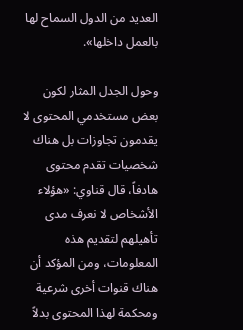العديد من الدول السماح لها بالعمل داخلها».

وحول الجدل المثار لكون بعض مستخدمي المحتوى لا يقدمون تجاوزات بل هناك شخصيات تقدم محتوى هادفاً، قال قناوي: «هؤلاء الأشخاص لا نعرف مدى تأهيلهم لتقديم هذه المعلومات، ومن المؤكد أن هناك قنوات أخرى شرعية ومحكمة لهذا المحتوى بدلاً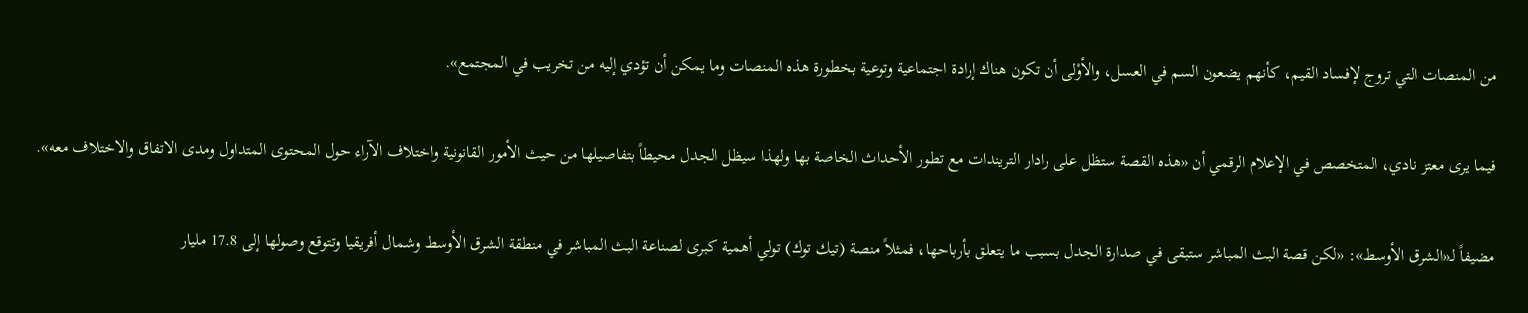من المنصات التي تروج لإفساد القيم، كأنهم يضعون السم في العسل، والأوْلى أن تكون هناك إرادة اجتماعية وتوعية بخطورة هذه المنصات وما يمكن أن تؤدي إليه من تخريب في المجتمع».

فيما يرى معتز نادي، المتخصص في الإعلام الرقمي أن «هذه القصة ستظل على رادار التريندات مع تطور الأحداث الخاصة بها ولهذا سيظل الجدل محيطاً بتفاصيلها من حيث الأمور القانونية واختلاف الآراء حول المحتوى المتداول ومدى الاتفاق والاختلاف معه».

مضيفاً لـ«الشرق الأوسط»: «لكن قصة البث المباشر ستبقى في صدارة الجدل بسبب ما يتعلق بأرباحها، فمثلاً منصة (تيك توك) تولي أهمية كبرى لصناعة البث المباشر في منطقة الشرق الأوسط وشمال أفريقيا وتتوقع وصولها إلى 17.8 مليار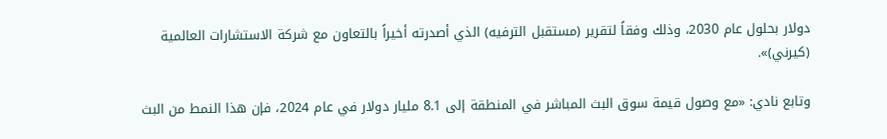دولار بحلول عام 2030، وذلك وفقاً لتقرير (مستقبل الترفيه) الذي أصدرته أخيراً بالتعاون مع شركة الاستشارات العالمية (كيرني)».

وتابع نادي: «مع وصول قيمة سوق البث المباشر في المنطقة إلى 8.1 مليار دولار في عام 2024، فإن هذا النمط من البث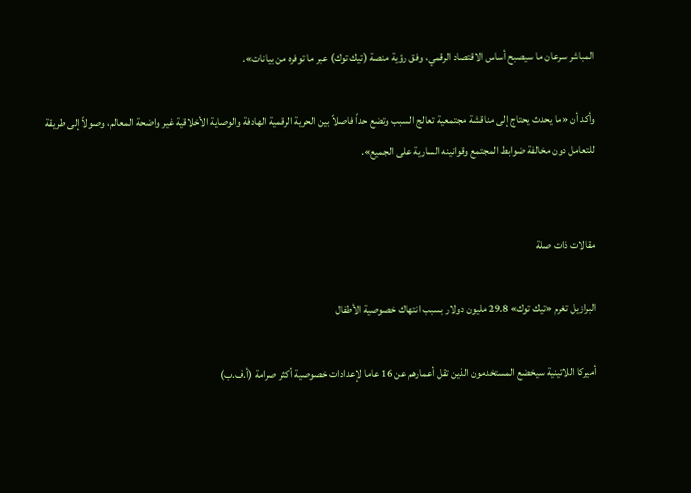المباشر سرعان ما سيصبح أساس الاقتصاد الرقمي، وفق رؤية منصة (تيك توك) عبر ما توفره من بيانات».

وأكد أن «ما يحدث يحتاج إلى مناقشة مجتمعية تعالج السبب وتضع حداً فاصلاً بين الحرية الرقمية الهادفة والوصاية الأخلاقية غير واضحة المعالم، وصولاً إلى طريقة للتعامل دون مخالفة ضوابط المجتمع وقوانينه السارية على الجميع».


مقالات ذات صلة

البرازيل تغرم «تيك توك» 29.8 مليون دولار بسبب انتهاك خصوصية الأطفال

أميركا اللاتينية سيخضع المستخدمون الذين تقل أعمارهم عن 16 عاما لإعدادات خصوصية أكثر صرامة (أ.ف.ب)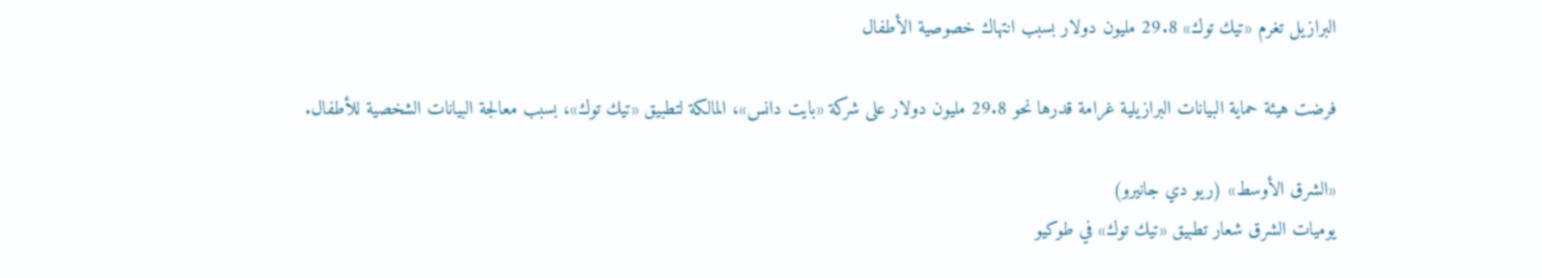البرازيل تغرم «تيك توك» 29.8 مليون دولار بسبب انتهاك خصوصية الأطفال

فرضت هيئة حماية البيانات البرازيلية غرامة قدرها نحو 29.8 مليون دولار على شركة «بايت دانس»، المالكة لتطبيق «تيك توك»، بسبب معالجة البيانات الشخصية للأطفال.

«الشرق الأوسط» (ريو دي جانيرو)
يوميات الشرق شعار تطبيق «تيك توك» في طوكيو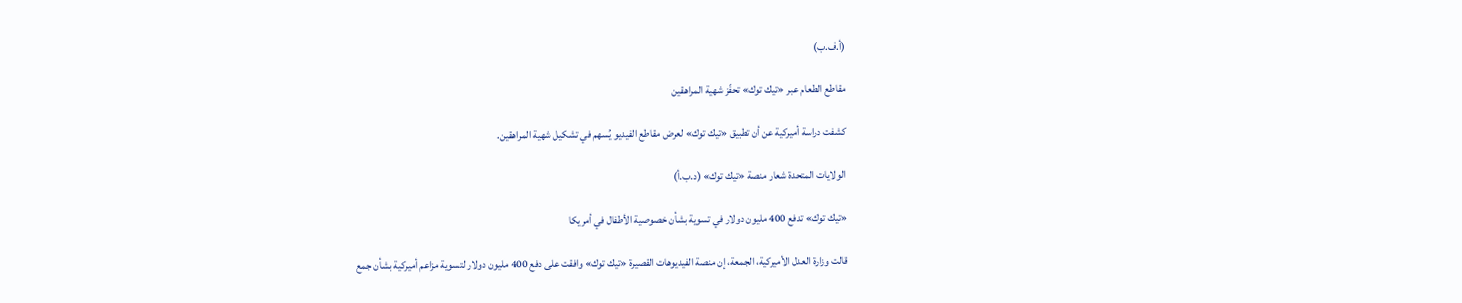(أ.ف.ب)

مقاطع الطعام عبر «تيك توك» تحفّز شهية المراهقين

كشفت دراسة أميركية عن أن تطبيق «تيك توك» لعرض مقاطع الفيديو يُسهم في تشكيل شهية المراهقين.

الولايات المتحدة شعار منصة «تيك توك» (د.ب.أ)

«تيك توك» تدفع 400 مليون دولار في تسوية بشأن خصوصية الأطفال في أمريكا

قالت وزارة العدل الأميركية، الجمعة، إن منصة الفيديوهات القصيرة «تيك توك» وافقت على دفع 400 مليون دولار لتسوية مزاعم أميركية بشأن جمع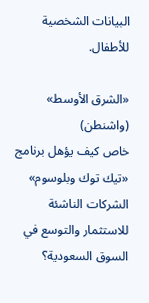البيانات الشخصية للأطفال.

«الشرق الأوسط» (واشنطن)
خاص كيف يؤهل برنامج «تيك توك وبلوسوم» الشركات الناشئة للاستثمار والتوسع في السوق السعودية؟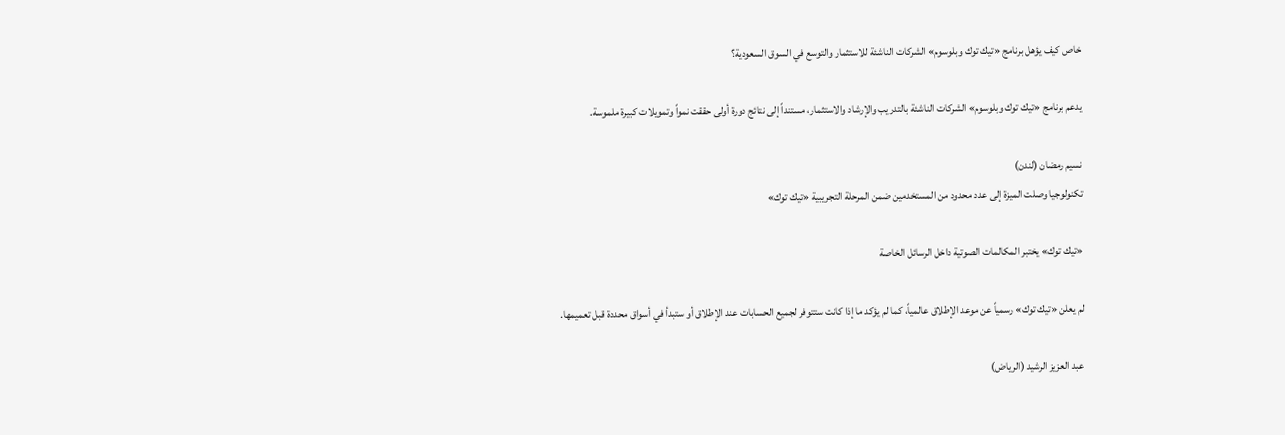خاص كيف يؤهل برنامج «تيك توك وبلوسوم» الشركات الناشئة للاستثمار والتوسع في السوق السعودية؟

يدعم برنامج «تيك توك وبلوسوم» الشركات الناشئة بالتدريب والإرشاد والاستثمار، مستنداً إلى نتائج دورة أولى حققت نمواً وتمويلات كبيرة ملموسة.

نسيم رمضان (لندن)
تكنولوجيا وصلت الميزة إلى عدد محدود من المستخدمين ضمن المرحلة التجريبية «تيك توك»

«تيك توك» يختبر المكالمات الصوتية داخل الرسائل الخاصة

لم يعلن «تيك توك» رسمياً عن موعد الإطلاق عالمياً، كما لم يؤكد ما إذا كانت ستتوفر لجميع الحسابات عند الإطلاق أو ستبدأ في أسواق محددة قبل تعميمها.

عبد العزيز الرشيد (الرياض)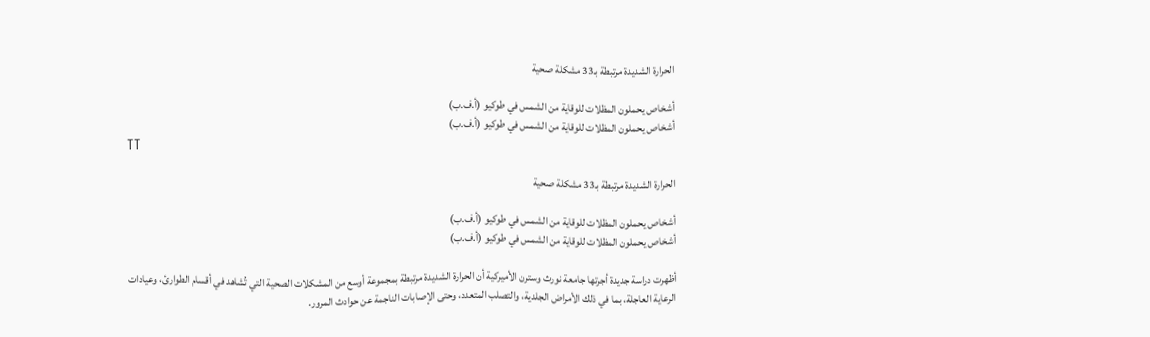الحرارة الشديدة مرتبطة بـ33 مشكلة صحية

أشخاص يحملون المظلات للوقاية من الشمس في طوكيو (أ.ف.ب)
أشخاص يحملون المظلات للوقاية من الشمس في طوكيو (أ.ف.ب)
TT

الحرارة الشديدة مرتبطة بـ33 مشكلة صحية

أشخاص يحملون المظلات للوقاية من الشمس في طوكيو (أ.ف.ب)
أشخاص يحملون المظلات للوقاية من الشمس في طوكيو (أ.ف.ب)

أظهرت دراسة جديدة أجرتها جامعة نورث وسترن الأميركية أن الحرارة الشديدة مرتبطة بمجموعة أوسع من المشكلات الصحية التي تُشاهد في أقسام الطوارئ، وعيادات الرعاية العاجلة، بما في ذلك الأمراض الجلدية، والتصلب المتعدد، وحتى الإصابات الناجمة عن حوادث المرور.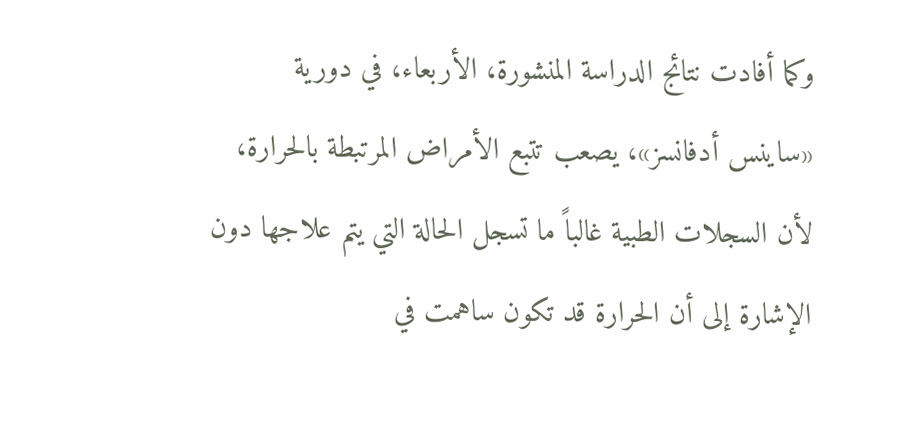وكما أفادت نتائج الدراسة المنشورة، الأربعاء، في دورية «ساينس أدفانسز»، يصعب تتبع الأمراض المرتبطة بالحرارة، لأن السجلات الطبية غالباً ما تسجل الحالة التي يتم علاجها دون الإشارة إلى أن الحرارة قد تكون ساهمت في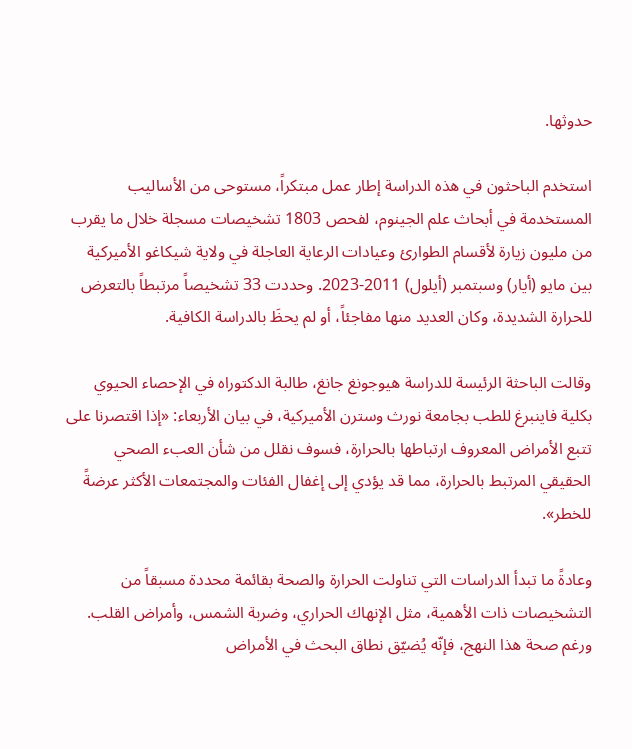حدوثها.

استخدم الباحثون في هذه الدراسة إطار عمل مبتكراً، مستوحى من الأساليب المستخدمة في أبحاث علم الجينوم، لفحص 1803 تشخيصات مسجلة خلال ما يقرب من مليون زيارة لأقسام الطوارئ وعيادات الرعاية العاجلة في ولاية شيكاغو الأميركية بين مايو (أيار) وسبتمبر (أيلول) 2011-2023. وحددت 33 تشخيصاً مرتبطاً بالتعرض للحرارة الشديدة، وكان العديد منها مفاجئاً، أو لم يحظَ بالدراسة الكافية.

وقالت الباحثة الرئيسة للدراسة هيوجونغ جانغ، طالبة الدكتوراه في الإحصاء الحيوي بكلية فاينبرغ للطب بجامعة نورث وسترن الأميركية، في بيان الأربعاء: «إذا اقتصرنا على تتبع الأمراض المعروف ارتباطها بالحرارة، فسوف نقلل من شأن العبء الصحي الحقيقي المرتبط بالحرارة، مما قد يؤدي إلى إغفال الفئات والمجتمعات الأكثر عرضةً للخطر».

وعادةً ما تبدأ الدراسات التي تناولت الحرارة والصحة بقائمة محددة مسبقاً من التشخيصات ذات الأهمية، مثل الإنهاك الحراري، وضربة الشمس، وأمراض القلب. ورغم صحة هذا النهج، فإنّه يُضيّق نطاق البحث في الأمراض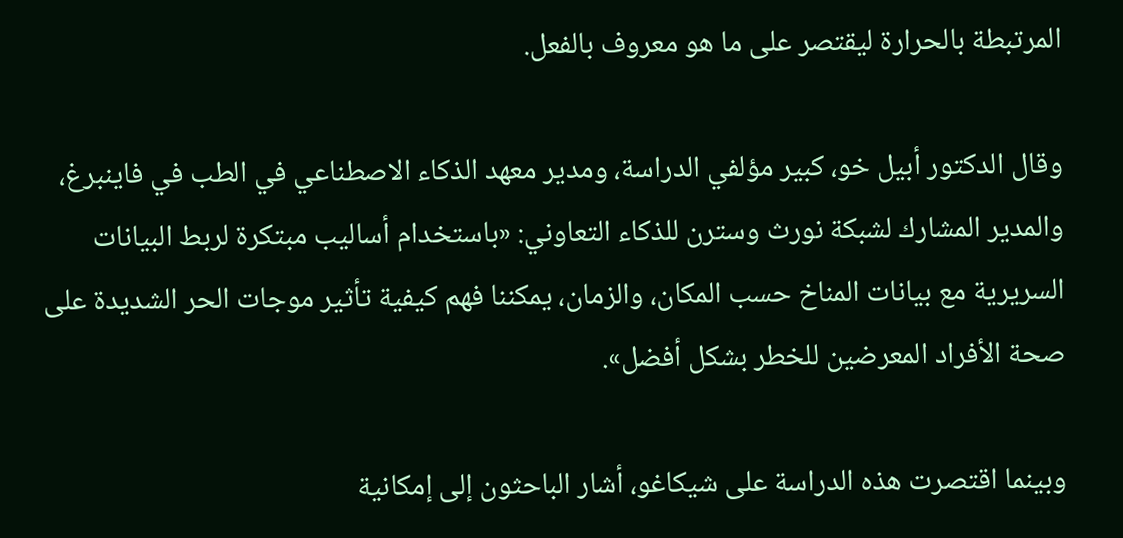المرتبطة بالحرارة ليقتصر على ما هو معروف بالفعل.

وقال الدكتور أبيل خو، كبير مؤلفي الدراسة، ومدير معهد الذكاء الاصطناعي في الطب في فاينبرغ، والمدير المشارك لشبكة نورث وسترن للذكاء التعاوني: «باستخدام أساليب مبتكرة لربط البيانات السريرية مع بيانات المناخ حسب المكان، والزمان، يمكننا فهم كيفية تأثير موجات الحر الشديدة على صحة الأفراد المعرضين للخطر بشكل أفضل».

وبينما اقتصرت هذه الدراسة على شيكاغو، أشار الباحثون إلى إمكانية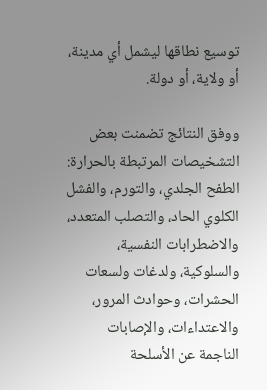توسيع نطاقها ليشمل أي مدينة، أو ولاية، أو دولة.

ووفق النتائج تضمنت بعض التشخيصات المرتبطة بالحرارة: الطفح الجلدي، والتورم، والفشل الكلوي الحاد، والتصلب المتعدد، والاضطرابات النفسية، والسلوكية، ولدغات ولسعات الحشرات، وحوادث المرور، والاعتداءات، والإصابات الناجمة عن الأسلحة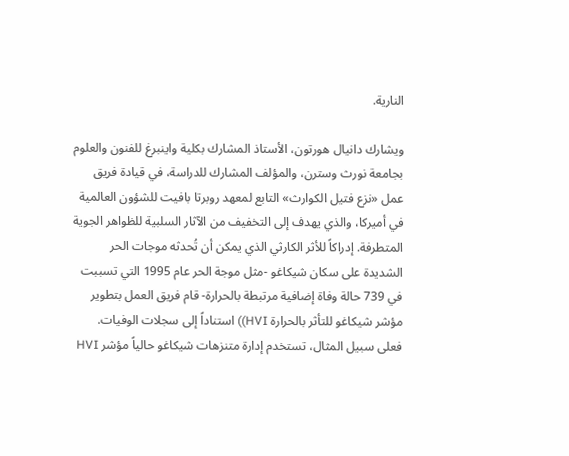النارية.

ويشارك دانيال هورتون، الأستاذ المشارك بكلية واينبرغ للفنون والعلوم بجامعة نورث وسترن، والمؤلف المشارك للدراسة، في قيادة فريق عمل «نزع فتيل الكوارث» التابع لمعهد روبرتا بافيت للشؤون العالمية في أميركا، والذي يهدف إلى التخفيف من الآثار السلبية للظواهر الجوية المتطرفة. إدراكاً للأثر الكارثي الذي يمكن أن تُحدثه موجات الحر الشديدة على سكان شيكاغو -مثل موجة الحر عام 1995 التي تسببت في 739 حالة وفاة إضافية مرتبطة بالحرارة- قام فريق العمل بتطوير مؤشر شيكاغو للتأثر بالحرارة HVI)) استناداً إلى سجلات الوفيات. فعلى سبيل المثال، تستخدم إدارة متنزهات شيكاغو حالياً مؤشر HVI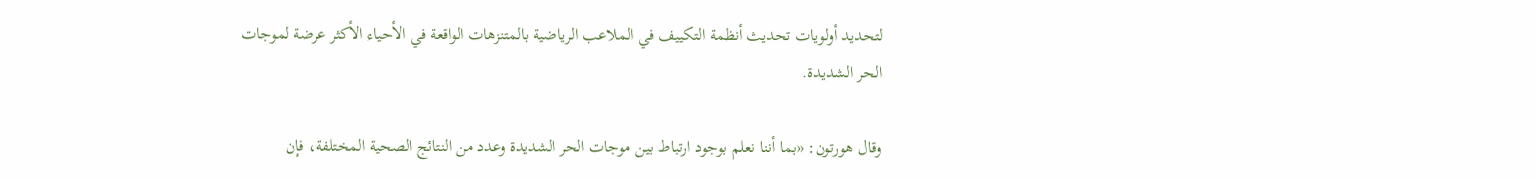لتحديد أولويات تحديث أنظمة التكييف في الملاعب الرياضية بالمتنزهات الواقعة في الأحياء الأكثر عرضة لموجات الحر الشديدة.

وقال هورتون: «بما أننا نعلم بوجود ارتباط بين موجات الحر الشديدة وعدد من النتائج الصحية المختلفة، فإن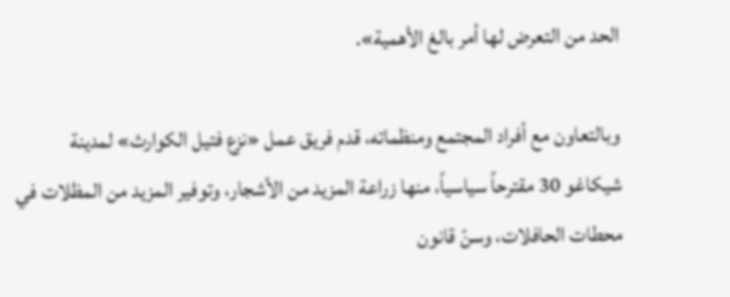الحد من التعرض لها أمر بالغ الأهمية».

وبالتعاون مع أفراد المجتمع ومنظماته، قدم فريق عمل «نزع فتيل الكوارث» لمدينة شيكاغو 30 مقترحاً سياسياً، منها زراعة المزيد من الأشجار، وتوفير المزيد من المظلات في محطات الحافلات، وسنّ قانون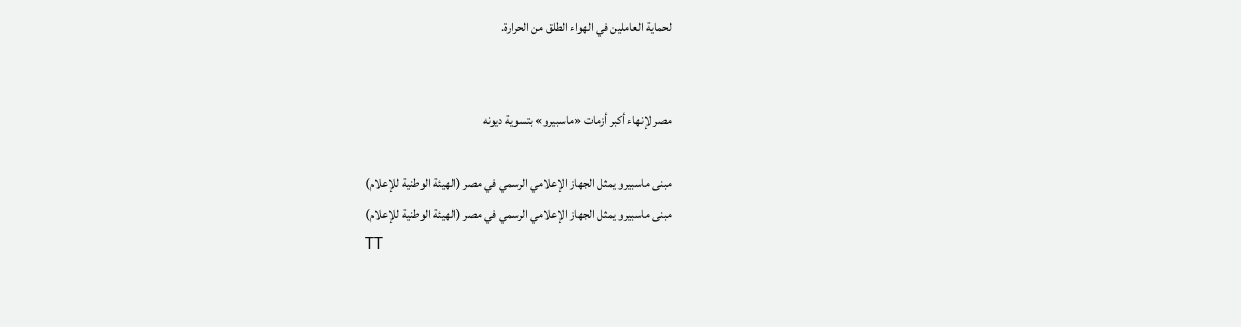لحماية العاملين في الهواء الطلق من الحرارة.


مصر لإنهاء أكبر أزمات «ماسبيرو» بتسوية ديونه

مبنى ماسبيرو يمثل الجهاز الإعلامي الرسمي في مصر (الهيئة الوطنية للإعلام)
مبنى ماسبيرو يمثل الجهاز الإعلامي الرسمي في مصر (الهيئة الوطنية للإعلام)
TT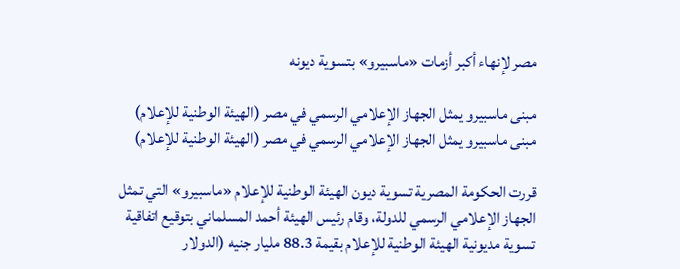مصر لإنهاء أكبر أزمات «ماسبيرو» بتسوية ديونه

مبنى ماسبيرو يمثل الجهاز الإعلامي الرسمي في مصر (الهيئة الوطنية للإعلام)
مبنى ماسبيرو يمثل الجهاز الإعلامي الرسمي في مصر (الهيئة الوطنية للإعلام)

قررت الحكومة المصرية تسوية ديون الهيئة الوطنية للإعلام «ماسبيرو» التي تمثل الجهاز الإعلامي الرسمي للدولة، وقام رئيس الهيئة أحمد المسلماني بتوقيع اتفاقية تسوية مديونية الهيئة الوطنية للإعلام بقيمة 88.3 مليار جنيه (الدولار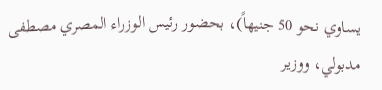يساوي نحو 50 جنيهاً)، بحضور رئيس الوزراء المصري مصطفى مدبولي، ووزير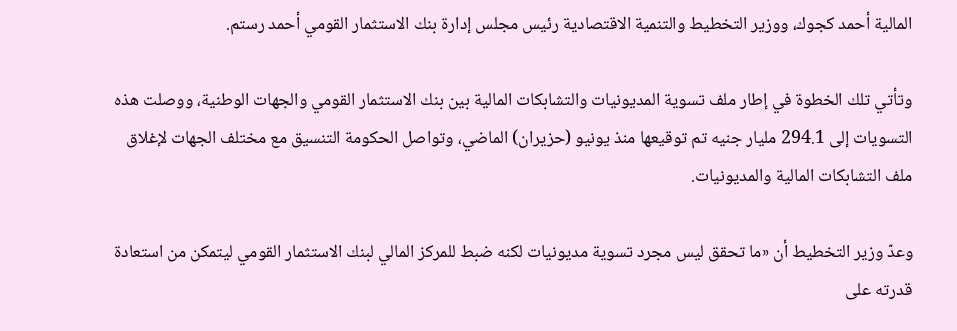المالية أحمد كجوك، ووزير التخطيط والتنمية الاقتصادية رئيس مجلس إدارة بنك الاستثمار القومي أحمد رستم.

وتأتي تلك الخطوة في إطار ملف تسوية المديونيات والتشابكات المالية بين بنك الاستثمار القومي والجهات الوطنية، ووصلت هذه التسويات إلى 294.1 مليار جنيه تم توقيعها منذ يونيو (حزيران) الماضي، وتواصل الحكومة التنسيق مع مختلف الجهات لإغلاق ملف التشابكات المالية والمديونيات.

وعدّ وزير التخطيط أن «ما تحقق ليس مجرد تسوية مديونيات لكنه ضبط للمركز المالي لبنك الاستثمار القومي ليتمكن من استعادة قدرته على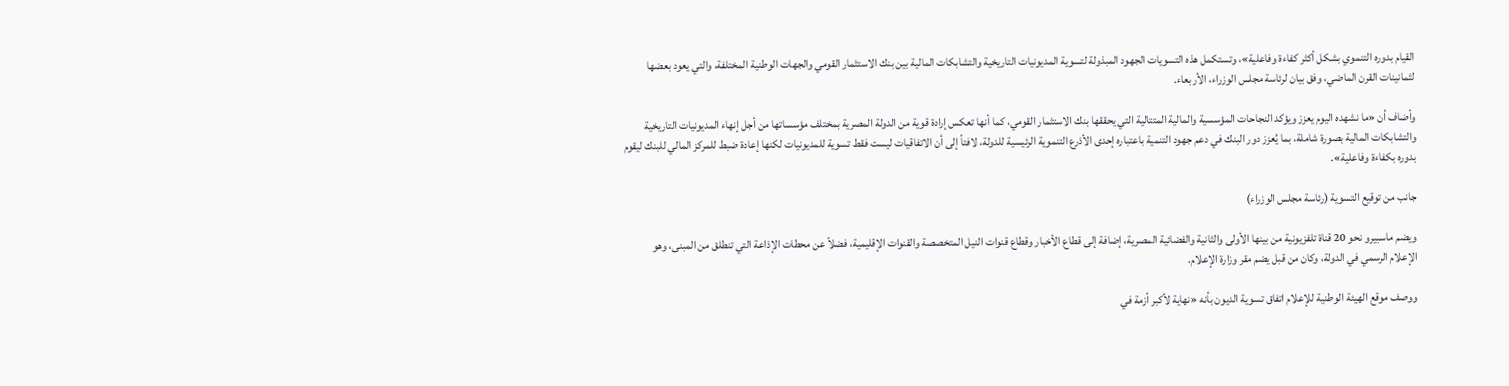القيام بدوره التنموي بشكل أكثر كفاءة وفاعلية»، وتستكمل هذه التسويات الجهود المبذولة لتسوية المديونيات التاريخية والتشابكات المالية بين بنك الاستثمار القومي والجهات الوطنية المختلفة، والتي يعود بعضها لثمانينات القرن الماضي، وفق بيان لرئاسة مجلس الوزراء، الأربعاء.

وأضاف أن «ما نشهده اليوم يعزز ويؤكد النجاحات المؤسسية والمالية المتتالية التي يحققها بنك الاستثمار القومي، كما أنها تعكس إرادة قوية من الدولة المصرية بمختلف مؤسساتها من أجل إنهاء المديونيات التاريخية والتشابكات المالية بصورة شاملة، بما يُعزز دور البنك في دعم جهود التنمية باعتباره إحدى الأذرع التنموية الرئيسية للدولة، لافتاً إلى أن الاتفاقيات ليست فقط تسوية للمديونيات لكنها إعادة ضبط للمركز المالي للبنك ليقوم بدوره بكفاءة وفاعلية».

جانب من توقيع التسوية (رئاسة مجلس الوزراء)

ويضم ماسبيرو نحو 20 قناة تلفزيونية من بينها الأولى والثانية والفضائية المصرية، إضافة إلى قطاع الأخبار وقطاع قنوات النيل المتخصصة والقنوات الإقليمية، فضلاً عن محطات الإذاعة التي تنطلق من المبنى، وهو الإعلام الرسمي في الدولة، وكان من قبل يضم مقر وزارة الإعلام.

ووصف موقع الهيئة الوطنية للإعلام اتفاق تسوية الديون بأنه «نهاية لأكبر أزمة في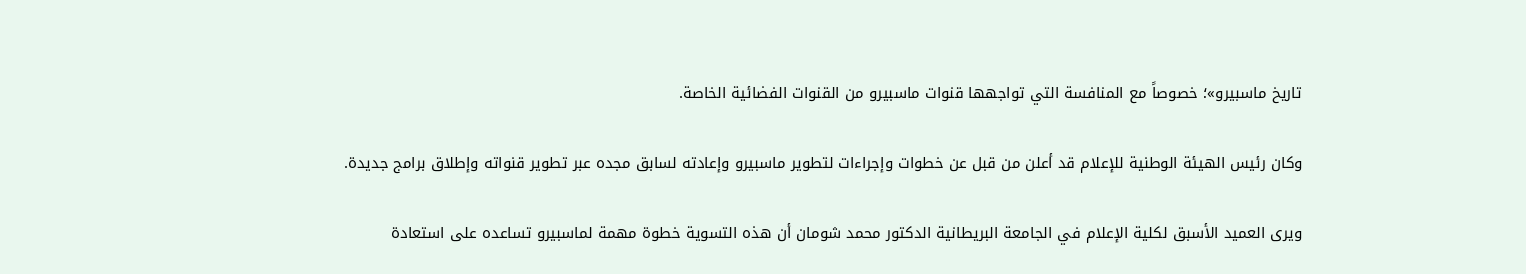تاريخ ماسبيرو»؛ خصوصاً مع المنافسة التي تواجهها قنوات ماسبيرو من القنوات الفضائية الخاصة.

وكان رئيس الهيئة الوطنية للإعلام قد أعلن من قبل عن خطوات وإجراءات لتطوير ماسبيرو وإعادته لسابق مجده عبر تطوير قنواته وإطلاق برامج جديدة.

ويرى العميد الأسبق لكلية الإعلام في الجامعة البريطانية الدكتور محمد شومان أن هذه التسوية خطوة مهمة لماسبيرو تساعده على استعادة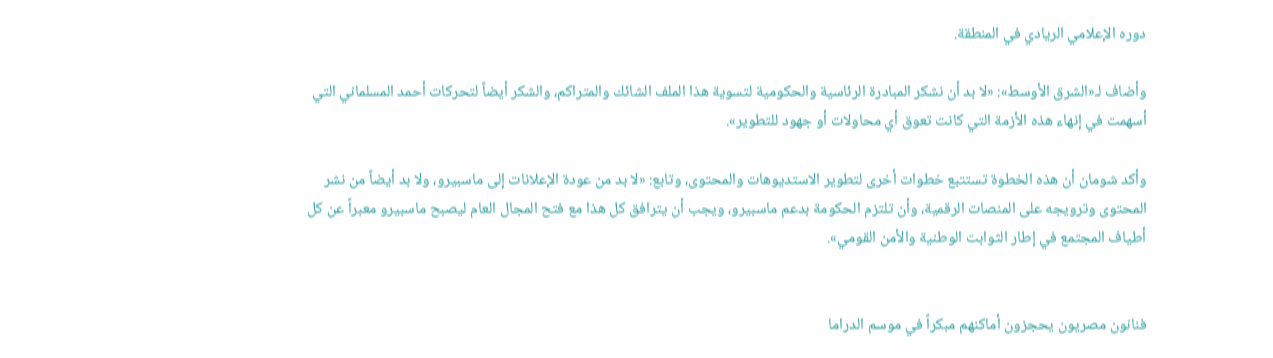دوره الإعلامي الريادي في المنطقة.

وأضاف لـ«الشرق الأوسط»: «لا بد أن نشكر المبادرة الرئاسية والحكومية لتسوية هذا الملف الشائك والمتراكم، والشكر أيضاً لتحركات أحمد المسلماني التي أسهمت في إنهاء هذه الأزمة التي كانت تعوق أي محاولات أو جهود للتطوير».

وأكد شومان أن هذه الخطوة تستتبع خطوات أخرى لتطوير الاستديوهات والمحتوى، وتابع: «لا بد من عودة الإعلانات إلى ماسبيرو، ولا بد أيضاً من نشر المحتوى وترويجه على المنصات الرقمية، وأن تلتزم الحكومة بدعم ماسبيرو، ويجب أن يترافق كل هذا مع فتح المجال العام ليصبح ماسبيرو معبراً عن كل أطياف المجتمع في إطار الثوابت الوطنية والأمن القومي».


فنانون مصريون يحجزون أماكنهم مبكراً في موسم الدراما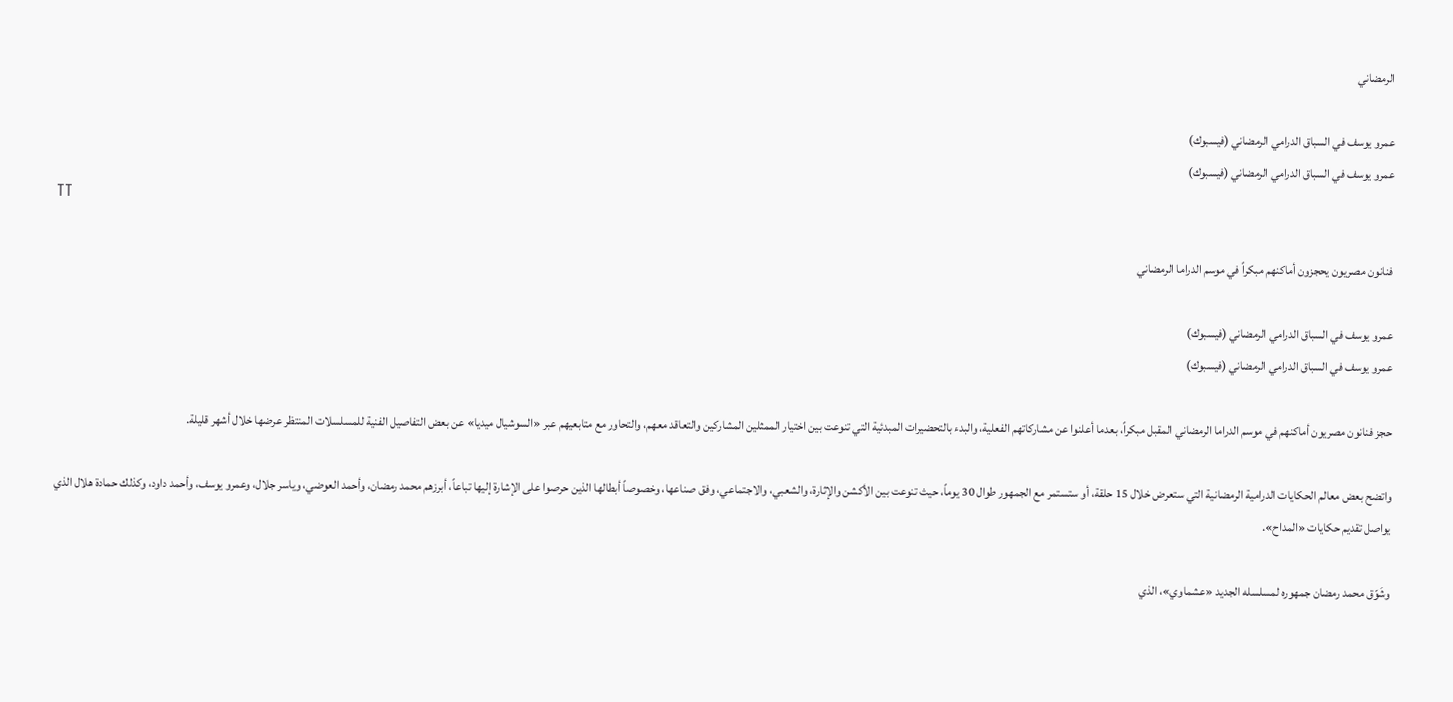الرمضاني

عمرو يوسف في السباق الدرامي الرمضاني (فيسبوك)
عمرو يوسف في السباق الدرامي الرمضاني (فيسبوك)
TT

فنانون مصريون يحجزون أماكنهم مبكراً في موسم الدراما الرمضاني

عمرو يوسف في السباق الدرامي الرمضاني (فيسبوك)
عمرو يوسف في السباق الدرامي الرمضاني (فيسبوك)

حجز فنانون مصريون أماكنهم في موسم الدراما الرمضاني المقبل مبكراً، بعدما أعلنوا عن مشاركاتهم الفعلية، والبدء بالتحضيرات المبدئية التي تنوعت بين اختيار الممثلين المشاركين والتعاقد معهم، والتحاور مع متابعيهم عبر «السوشيال ميديا» عن بعض التفاصيل الفنية للمسلسلات المنتظر عرضها خلال أشهر قليلة.

واتضح بعض معالم الحكايات الدرامية الرمضانية التي ستعرض خلال 15 حلقة، أو ستستمر مع الجمهور طوال 30 يوماً، حيث تنوعت بين الأكشن والإثارة، والشعبي، والاجتماعي، وفق صناعها، وخصوصاً أبطالها الذين حرصوا على الإشارة إليها تباعاً، أبرزهم محمد رمضان، وأحمد العوضي، وياسر جلال، وعمرو يوسف، وأحمد داود، وكذلك حمادة هلال الذي يواصل تقديم حكايات «المداح».

وشَوّق محمد رمضان جمهوره لمسلسله الجديد «عشماوي»، الذي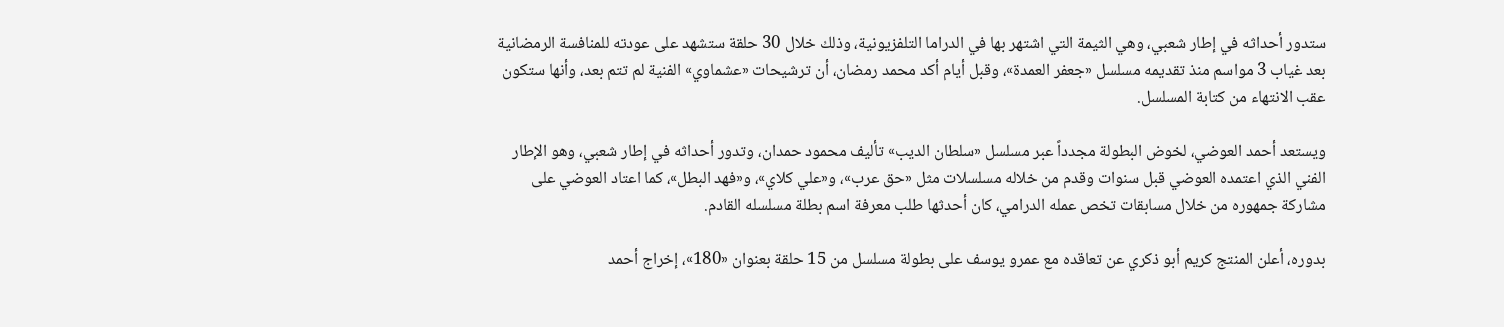ستدور أحداثه في إطار شعبي، وهي الثيمة التي اشتهر بها في الدراما التلفزيونية، وذلك خلال 30 حلقة ستشهد على عودته للمنافسة الرمضانية بعد غياب 3 مواسم منذ تقديمه مسلسل «جعفر العمدة»، وقبل أيام أكد محمد رمضان، أن ترشيحات «عشماوي» الفنية لم تتم بعد، وأنها ستكون عقب الانتهاء من كتابة المسلسل.

ويستعد أحمد العوضي، لخوض البطولة مجدداً عبر مسلسل «سلطان الديب» تأليف محمود حمدان، وتدور أحداثه في إطار شعبي، وهو الإطار الفني الذي اعتمده العوضي قبل سنوات وقدم من خلاله مسلسلات مثل «حق عرب»، و«علي كلاي»، و«فهد البطل»، كما اعتاد العوضي على مشاركة جمهوره من خلال مسابقات تخص عمله الدرامي، كان أحدثها طلب معرفة اسم بطلة مسلسله القادم.

بدوره، أعلن المنتج كريم أبو ذكري عن تعاقده مع عمرو يوسف على بطولة مسلسل من 15 حلقة بعنوان «180»، إخراج أحمد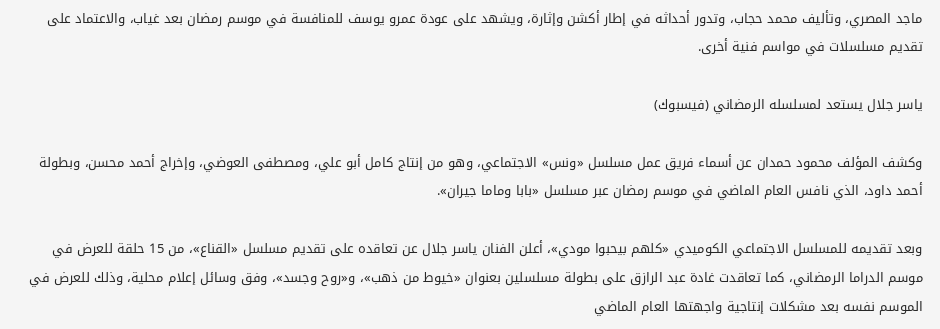ماجد المصري، وتأليف محمد حجاب، وتدور أحداثه في إطار أكشن وإثارة، ويشهد على عودة عمرو يوسف للمنافسة في موسم رمضان بعد غياب، والاعتماد على تقديم مسلسلات في مواسم فنية أخرى.

ياسر جلال يستعد لمسلسله الرمضاني (فيسبوك)

وكشف المؤلف محمود حمدان عن أسماء فريق عمل مسلسل «ونس» الاجتماعي، وهو من إنتاج كامل أبو علي، ومصطفى العوضي، وإخراج أحمد محسن، وبطولة أحمد داود، الذي نافس العام الماضي في موسم رمضان عبر مسلسل «بابا وماما جيران».

وبعد تقديمه للمسلسل الاجتماعي الكوميدي «كلهم بيحبوا مودي»، أعلن الفنان ياسر جلال عن تعاقده على تقديم مسلسل «القناع»، من 15 حلقة للعرض في موسم الدراما الرمضاني، كما تعاقدت غادة عبد الرازق على بطولة مسلسلين بعنوان «خيوط من ذهب»، و«روح وجسد»، وفق وسائل إعلام محلية، وذلك للعرض في الموسم نفسه بعد مشكلات إنتاجية واجهتها العام الماضي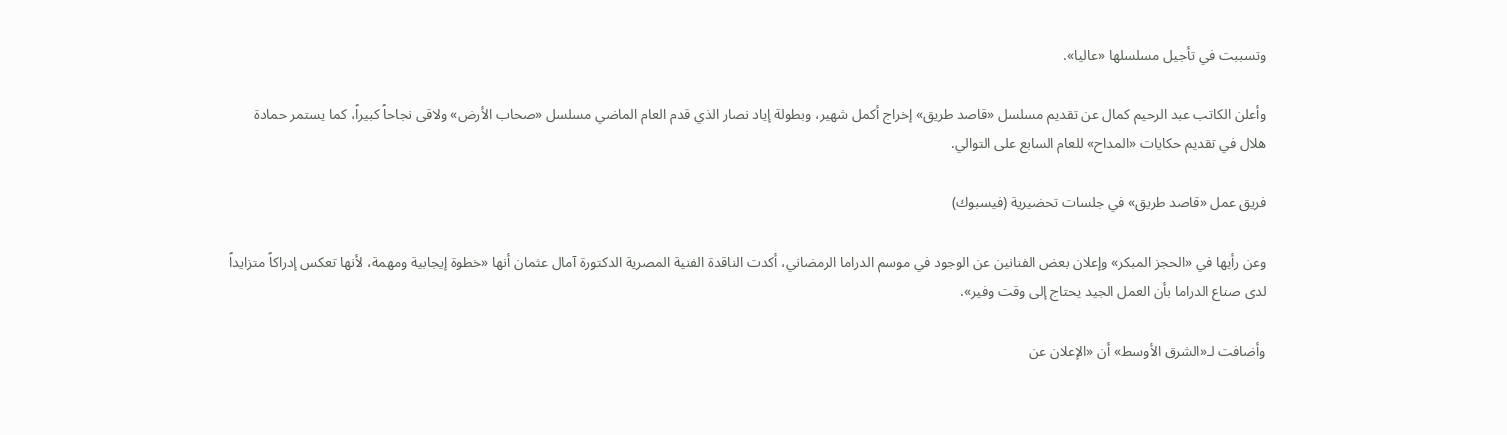وتسببت في تأجيل مسلسلها «عاليا».

وأعلن الكاتب عبد الرحيم كمال عن تقديم مسلسل «قاصد طريق» إخراج أكمل شهير، وبطولة إياد نصار الذي قدم العام الماضي مسلسل «صحاب الأرض» ولاقى نجاحاً كبيراً، كما يستمر حمادة هلال في تقديم حكايات «المداح» للعام السابع على التوالي.

فريق عمل «قاصد طريق» في جلسات تحضيرية (فيسبوك)

وعن رأيها في «الحجز المبكر» وإعلان بعض الفنانين عن الوجود في موسم الدراما الرمضاني، أكدت الناقدة الفنية المصرية الدكتورة آمال عثمان أنها «خطوة إيجابية ومهمة، لأنها تعكس إدراكاً متزايداً لدى صناع الدراما بأن العمل الجيد يحتاج إلى وقت وفير».

وأضافت لـ«الشرق الأوسط» أن «الإعلان عن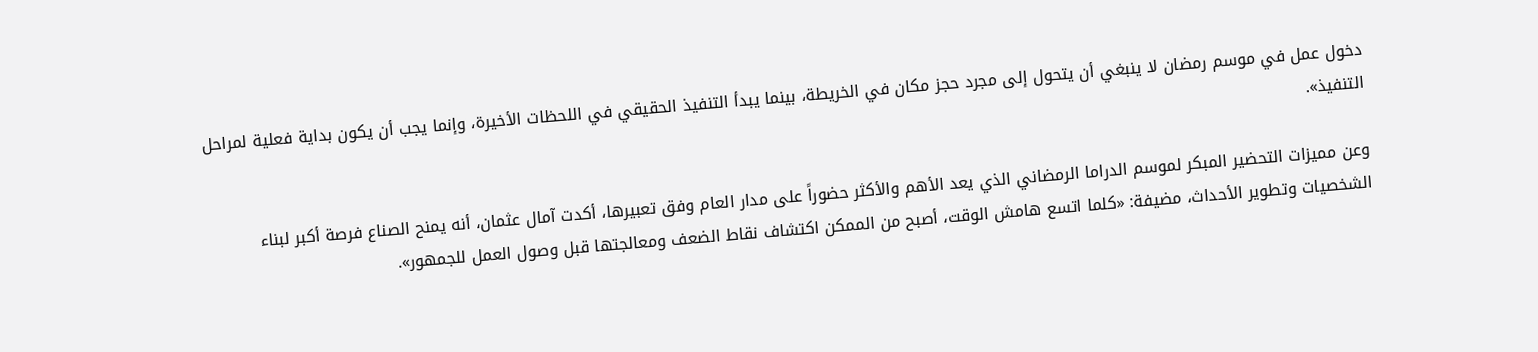دخول عمل في موسم رمضان لا ينبغي أن يتحول إلى مجرد حجز مكان في الخريطة، بينما يبدأ التنفيذ الحقيقي في اللحظات الأخيرة، وإنما يجب أن يكون بداية فعلية لمراحل التنفيذ».

وعن مميزات التحضير المبكر لموسم الدراما الرمضاني الذي يعد الأهم والأكثر حضوراً على مدار العام وفق تعبيرها، أكدت آمال عثمان، أنه يمنح الصناع فرصة أكبر لبناء الشخصيات وتطوير الأحداث، مضيفة: «كلما اتسع هامش الوقت، أصبح من الممكن اكتشاف نقاط الضعف ومعالجتها قبل وصول العمل للجمهور».